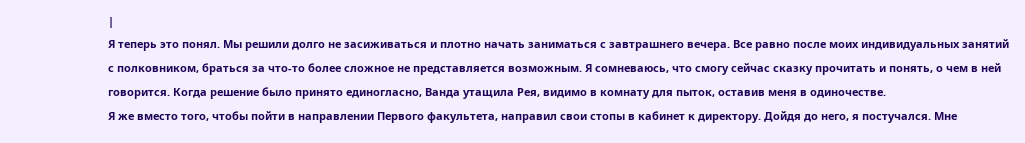|
Я теперь это понял. Мы решили долго не засиживаться и плотно начать заниматься с завтрашнего вечера. Все равно после моих индивидуальных занятий с полковником, браться за что-то более сложное не представляется возможным. Я сомневаюсь, что смогу сейчас сказку прочитать и понять, о чем в ней говорится. Когда решение было принято единогласно, Ванда утащила Рея, видимо в комнату для пыток, оставив меня в одиночестве.
Я же вместо того, чтобы пойти в направлении Первого факультета, направил свои стопы в кабинет к директору. Дойдя до него, я постучался. Мне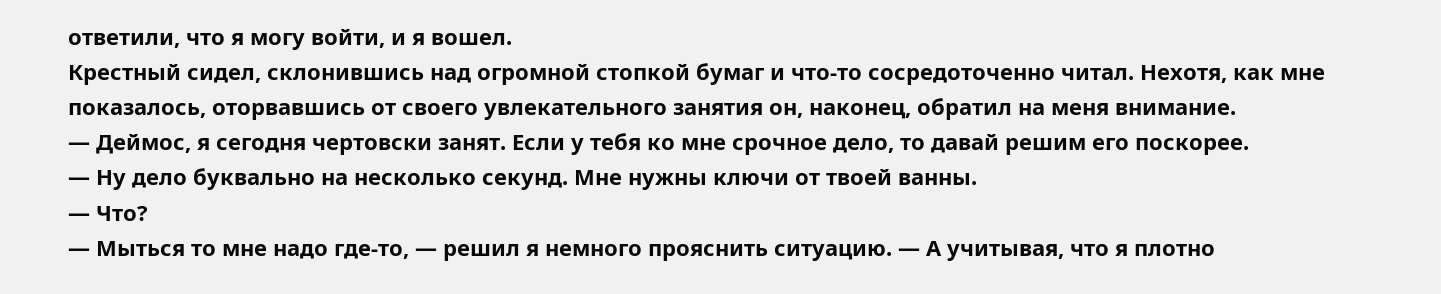ответили, что я могу войти, и я вошел.
Крестный сидел, склонившись над огромной стопкой бумаг и что-то сосредоточенно читал. Нехотя, как мне показалось, оторвавшись от своего увлекательного занятия он, наконец, обратил на меня внимание.
— Деймос, я сегодня чертовски занят. Если у тебя ко мне срочное дело, то давай решим его поскорее.
— Ну дело буквально на несколько секунд. Мне нужны ключи от твоей ванны.
— Что?
— Мыться то мне надо где-то, — решил я немного прояснить ситуацию. — А учитывая, что я плотно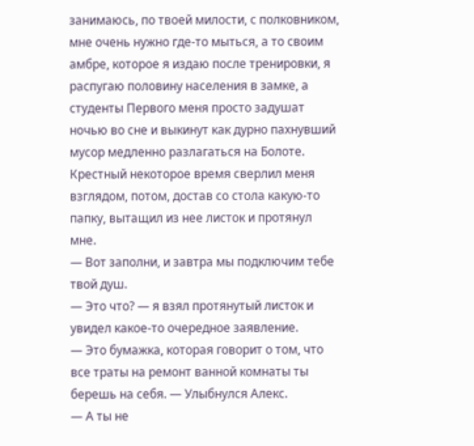занимаюсь, по твоей милости, с полковником, мне очень нужно где-то мыться, а то своим амбре, которое я издаю после тренировки, я распугаю половину населения в замке, а студенты Первого меня просто задушат ночью во сне и выкинут как дурно пахнувший мусор медленно разлагаться на Болоте.
Крестный некоторое время сверлил меня взглядом, потом, достав со стола какую-то папку, вытащил из нее листок и протянул мне.
— Вот заполни, и завтра мы подключим тебе твой душ.
— Это что? — я взял протянутый листок и увидел какое-то очередное заявление.
— Это бумажка, которая говорит о том, что все траты на ремонт ванной комнаты ты берешь на себя. — Улыбнулся Алекс.
— А ты не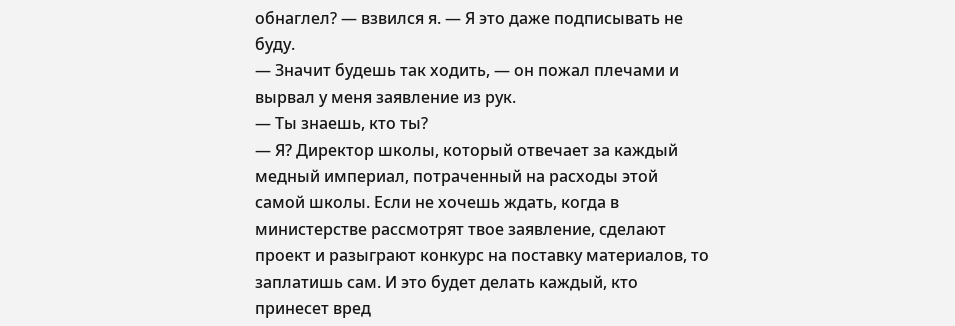обнаглел? — взвился я. — Я это даже подписывать не буду.
— Значит будешь так ходить, — он пожал плечами и вырвал у меня заявление из рук.
— Ты знаешь, кто ты?
— Я? Директор школы, который отвечает за каждый медный империал, потраченный на расходы этой самой школы. Если не хочешь ждать, когда в министерстве рассмотрят твое заявление, сделают проект и разыграют конкурс на поставку материалов, то заплатишь сам. И это будет делать каждый, кто принесет вред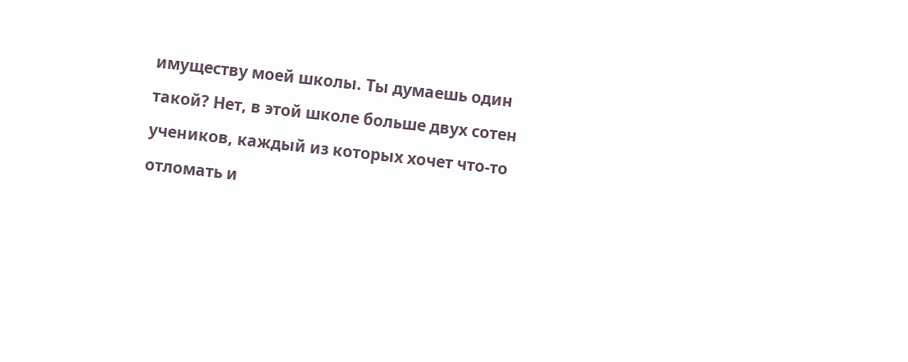имуществу моей школы. Ты думаешь один такой? Нет, в этой школе больше двух сотен учеников, каждый из которых хочет что-то отломать и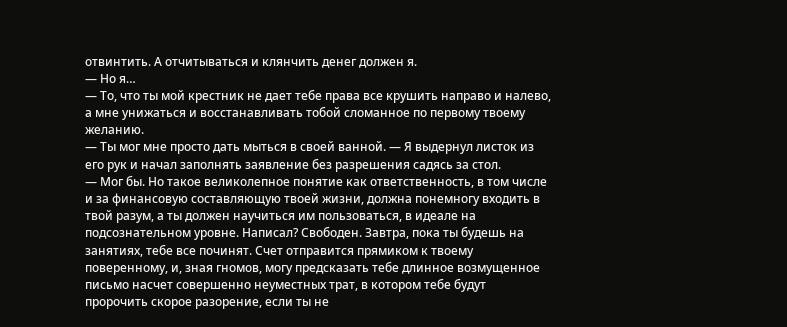отвинтить. А отчитываться и клянчить денег должен я.
— Но я…
— То, что ты мой крестник не дает тебе права все крушить направо и налево, а мне унижаться и восстанавливать тобой сломанное по первому твоему желанию.
— Ты мог мне просто дать мыться в своей ванной. — Я выдернул листок из его рук и начал заполнять заявление без разрешения садясь за стол.
— Мог бы. Но такое великолепное понятие как ответственность, в том числе и за финансовую составляющую твоей жизни, должна понемногу входить в твой разум, а ты должен научиться им пользоваться, в идеале на подсознательном уровне. Написал? Свободен. Завтра, пока ты будешь на занятиях, тебе все починят. Счет отправится прямиком к твоему поверенному, и, зная гномов, могу предсказать тебе длинное возмущенное письмо насчет совершенно неуместных трат, в котором тебе будут пророчить скорое разорение, если ты не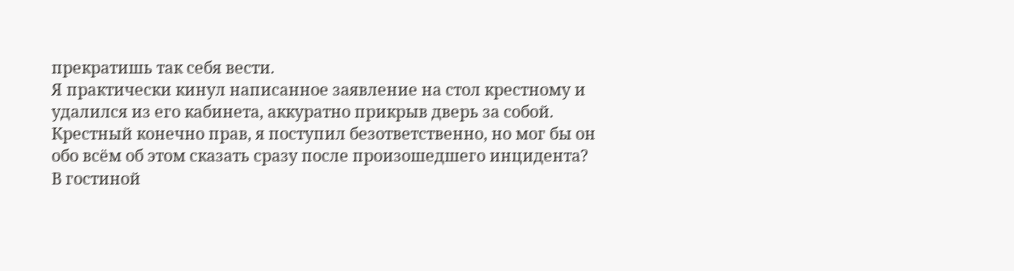прекратишь так себя вести.
Я практически кинул написанное заявление на стол крестному и удалился из его кабинета, аккуратно прикрыв дверь за собой. Крестный конечно прав, я поступил безответственно, но мог бы он обо всём об этом сказать сразу после произошедшего инцидента?
В гостиной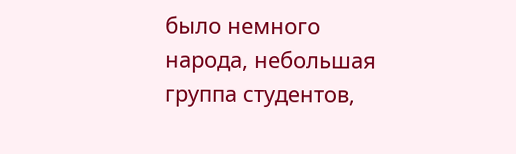было немного народа, небольшая группа студентов,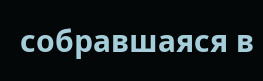собравшаяся в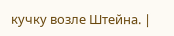кучку возле Штейна. |